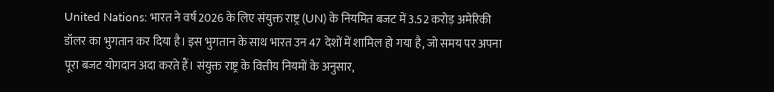United Nations: भारत ने वर्ष 2026 के लिए संयुक्त राष्ट्र (UN) के नियमित बजट में 3.52 करोड़ अमेरिकी डॉलर का भुगतान कर दिया है। इस भुगतान के साथ भारत उन 47 देशों में शामिल हो गया है, जो समय पर अपना पूरा बजट योगदान अदा करते हैं। संयुक्त राष्ट्र के वित्तीय नियमों के अनुसार,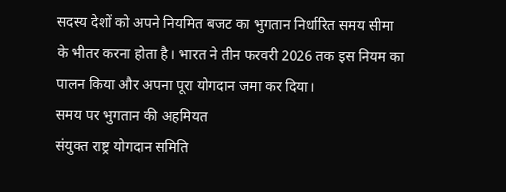सदस्य देशों को अपने नियमित बजट का भुगतान निर्धारित समय सीमा के भीतर करना होता है। भारत ने तीन फरवरी 2026 तक इस नियम का पालन किया और अपना पूरा योगदान जमा कर दिया।
समय पर भुगतान की अहमियत
संयुक्त राष्ट्र योगदान समिति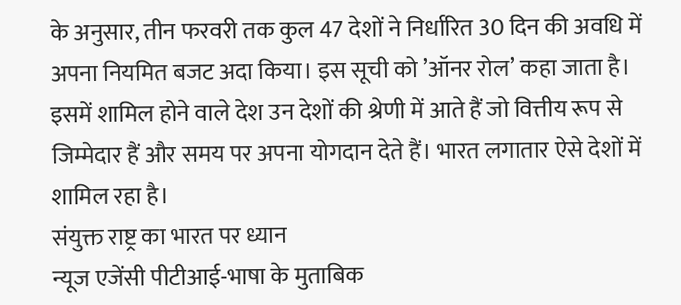के अनुसार, तीन फरवरी तक कुल 47 देशों ने निर्धारित 30 दिन की अवधि में अपना नियमित बजट अदा किया। इस सूची को ’ऑनर रोल’ कहा जाता है। इसमें शामिल होने वाले देश उन देशों की श्रेणी में आते हैं जो वित्तीय रूप से जिम्मेदार हैं और समय पर अपना योगदान देते हैं। भारत लगातार ऐसे देशों में शामिल रहा है।
संयुक्त राष्ट्र का भारत पर ध्यान
न्यूज एजेंसी पीटीआई-भाषा के मुताबिक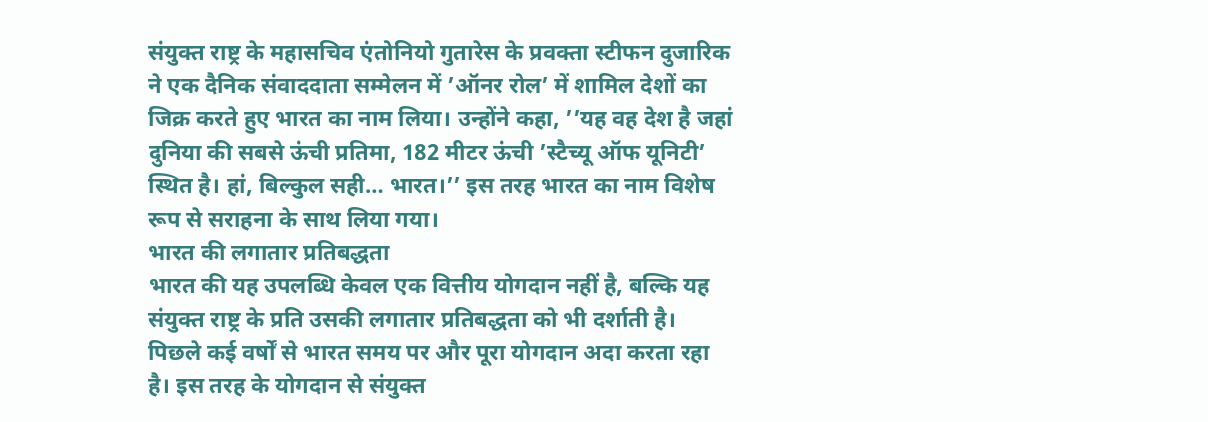संयुक्त राष्ट्र के महासचिव एंतोनियो गुतारेस के प्रवक्ता स्टीफन दुजारिक ने एक दैनिक संवाददाता सम्मेलन में ’ऑनर रोल’ में शामिल देशों का जिक्र करते हुए भारत का नाम लिया। उन्होंने कहा, ’’यह वह देश है जहां दुनिया की सबसे ऊंची प्रतिमा, 182 मीटर ऊंची ’स्टैच्यू ऑफ यूनिटी’ स्थित है। हां, बिल्कुल सही… भारत।’’ इस तरह भारत का नाम विशेष रूप से सराहना के साथ लिया गया।
भारत की लगातार प्रतिबद्धता
भारत की यह उपलब्धि केवल एक वित्तीय योगदान नहीं है, बल्कि यह संयुक्त राष्ट्र के प्रति उसकी लगातार प्रतिबद्धता को भी दर्शाती है। पिछले कई वर्षों से भारत समय पर और पूरा योगदान अदा करता रहा है। इस तरह के योगदान से संयुक्त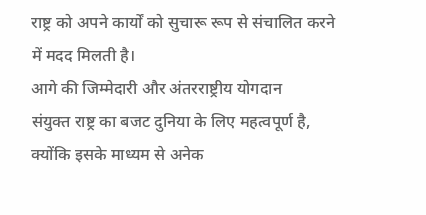राष्ट्र को अपने कार्यों को सुचारू रूप से संचालित करने में मदद मिलती है।
आगे की जिम्मेदारी और अंतरराष्ट्रीय योगदान
संयुक्त राष्ट्र का बजट दुनिया के लिए महत्वपूर्ण है, क्योंकि इसके माध्यम से अनेक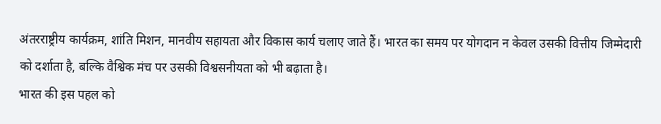अंतरराष्ट्रीय कार्यक्रम, शांति मिशन, मानवीय सहायता और विकास कार्य चलाए जाते हैं। भारत का समय पर योगदान न केवल उसकी वित्तीय जिम्मेदारी को दर्शाता है, बल्कि वैश्विक मंच पर उसकी विश्वसनीयता को भी बढ़ाता है।
भारत की इस पहल को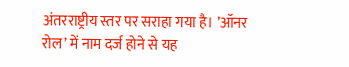अंतरराष्ट्रीय स्तर पर सराहा गया है। ’ऑनर रोल’ में नाम दर्ज होने से यह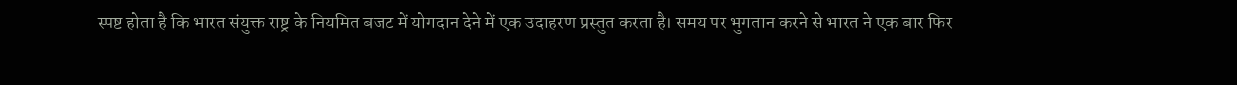स्पष्ट होता है कि भारत संयुक्त राष्ट्र के नियमित बजट में योगदान देने में एक उदाहरण प्रस्तुत करता है। समय पर भुगतान करने से भारत ने एक बार फिर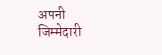अपनी जिम्मेदारी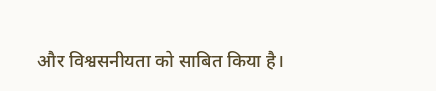और विश्वसनीयता को साबित किया है।